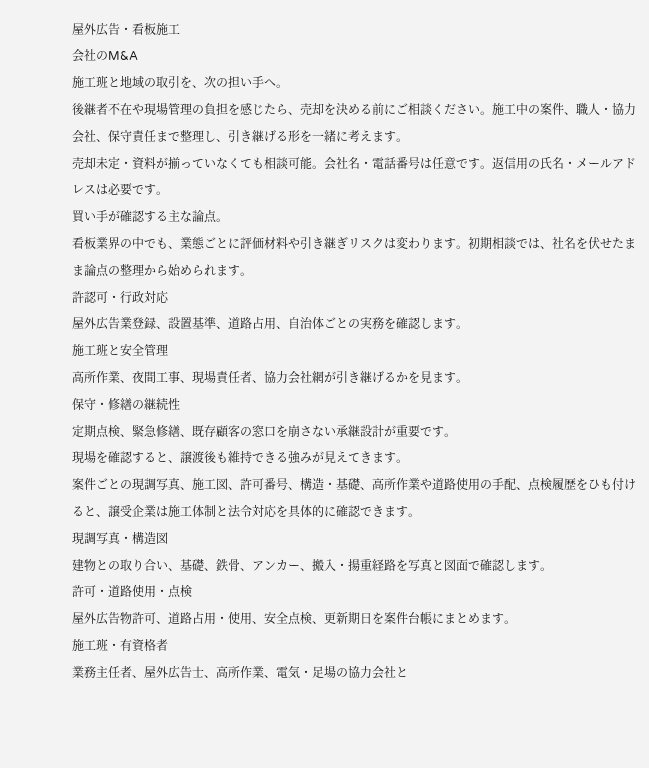屋外広告・看板施工
会社のM&A
施工班と地域の取引を、次の担い手へ。
後継者不在や現場管理の負担を感じたら、売却を決める前にご相談ください。施工中の案件、職人・協力会社、保守責任まで整理し、引き継げる形を一緒に考えます。
売却未定・資料が揃っていなくても相談可能。会社名・電話番号は任意です。返信用の氏名・メールアドレスは必要です。
買い手が確認する主な論点。
看板業界の中でも、業態ごとに評価材料や引き継ぎリスクは変わります。初期相談では、社名を伏せたまま論点の整理から始められます。
許認可・行政対応
屋外広告業登録、設置基準、道路占用、自治体ごとの実務を確認します。
施工班と安全管理
高所作業、夜間工事、現場責任者、協力会社網が引き継げるかを見ます。
保守・修繕の継続性
定期点検、緊急修繕、既存顧客の窓口を崩さない承継設計が重要です。
現場を確認すると、譲渡後も維持できる強みが見えてきます。
案件ごとの現調写真、施工図、許可番号、構造・基礎、高所作業や道路使用の手配、点検履歴をひも付けると、譲受企業は施工体制と法令対応を具体的に確認できます。
現調写真・構造図
建物との取り合い、基礎、鉄骨、アンカー、搬入・揚重経路を写真と図面で確認します。
許可・道路使用・点検
屋外広告物許可、道路占用・使用、安全点検、更新期日を案件台帳にまとめます。
施工班・有資格者
業務主任者、屋外広告士、高所作業、電気・足場の協力会社と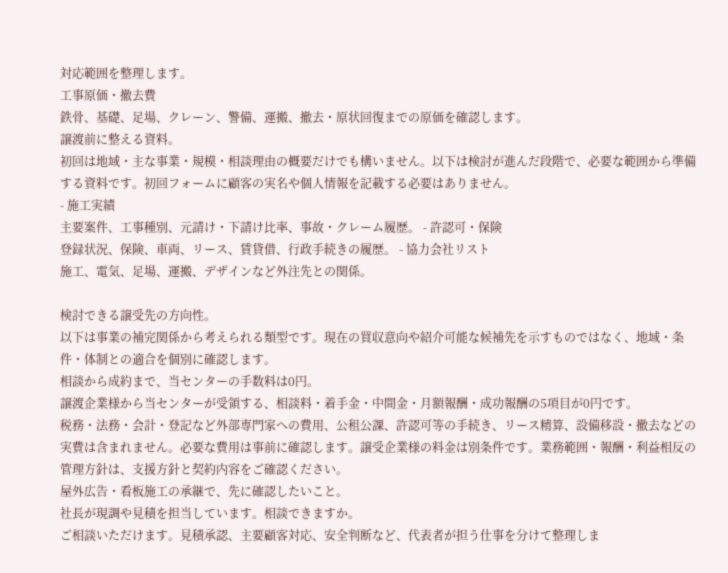対応範囲を整理します。
工事原価・撤去費
鉄骨、基礎、足場、クレーン、警備、運搬、撤去・原状回復までの原価を確認します。
譲渡前に整える資料。
初回は地域・主な事業・規模・相談理由の概要だけでも構いません。以下は検討が進んだ段階で、必要な範囲から準備する資料です。初回フォームに顧客の実名や個人情報を記載する必要はありません。
- 施工実績
主要案件、工事種別、元請け・下請け比率、事故・クレーム履歴。 - 許認可・保険
登録状況、保険、車両、リース、賃貸借、行政手続きの履歴。 - 協力会社リスト
施工、電気、足場、運搬、デザインなど外注先との関係。

検討できる譲受先の方向性。
以下は事業の補完関係から考えられる類型です。現在の買収意向や紹介可能な候補先を示すものではなく、地域・条件・体制との適合を個別に確認します。
相談から成約まで、当センターの手数料は0円。
譲渡企業様から当センターが受領する、相談料・着手金・中間金・月額報酬・成功報酬の5項目が0円です。
税務・法務・会計・登記など外部専門家への費用、公租公課、許認可等の手続き、リース精算、設備移設・撤去などの実費は含まれません。必要な費用は事前に確認します。譲受企業様の料金は別条件です。業務範囲・報酬・利益相反の管理方針は、支援方針と契約内容をご確認ください。
屋外広告・看板施工の承継で、先に確認したいこと。
社長が現調や見積を担当しています。相談できますか。
ご相談いただけます。見積承認、主要顧客対応、安全判断など、代表者が担う仕事を分けて整理しま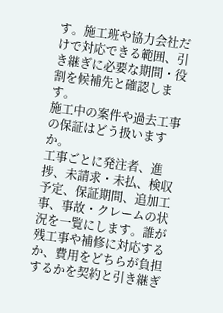す。施工班や協力会社だけで対応できる範囲、引き継ぎに必要な期間・役割を候補先と確認します。
施工中の案件や過去工事の保証はどう扱いますか。
工事ごとに発注者、進捗、未請求・未払、検収予定、保証期間、追加工事、事故・クレームの状況を一覧にします。誰が残工事や補修に対応するか、費用をどちらが負担するかを契約と引き継ぎ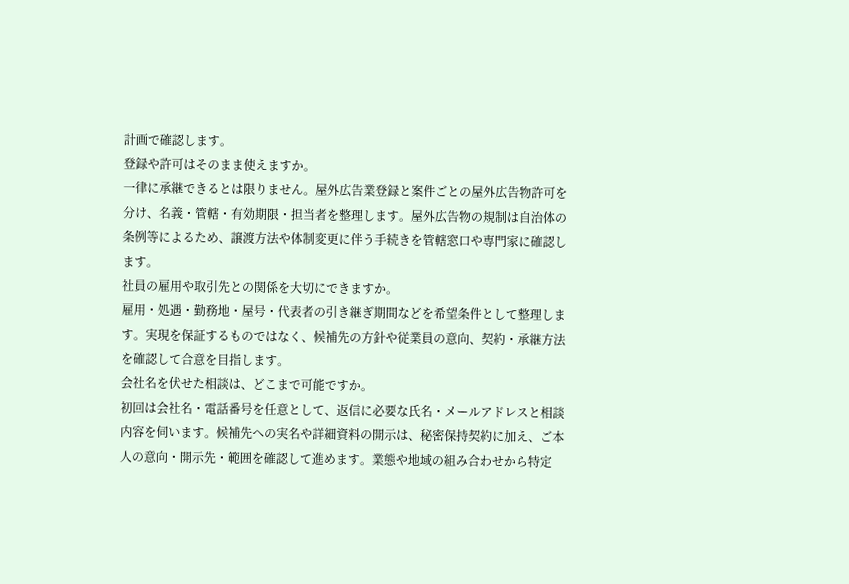計画で確認します。
登録や許可はそのまま使えますか。
一律に承継できるとは限りません。屋外広告業登録と案件ごとの屋外広告物許可を分け、名義・管轄・有効期限・担当者を整理します。屋外広告物の規制は自治体の条例等によるため、譲渡方法や体制変更に伴う手続きを管轄窓口や専門家に確認します。
社員の雇用や取引先との関係を大切にできますか。
雇用・処遇・勤務地・屋号・代表者の引き継ぎ期間などを希望条件として整理します。実現を保証するものではなく、候補先の方針や従業員の意向、契約・承継方法を確認して合意を目指します。
会社名を伏せた相談は、どこまで可能ですか。
初回は会社名・電話番号を任意として、返信に必要な氏名・メールアドレスと相談内容を伺います。候補先への実名や詳細資料の開示は、秘密保持契約に加え、ご本人の意向・開示先・範囲を確認して進めます。業態や地域の組み合わせから特定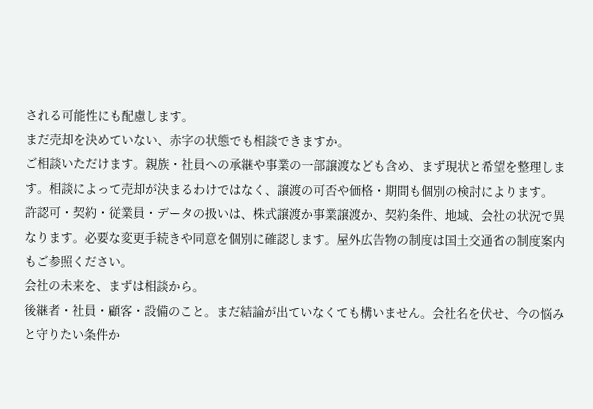される可能性にも配慮します。
まだ売却を決めていない、赤字の状態でも相談できますか。
ご相談いただけます。親族・社員への承継や事業の一部譲渡なども含め、まず現状と希望を整理します。相談によって売却が決まるわけではなく、譲渡の可否や価格・期間も個別の検討によります。
許認可・契約・従業員・データの扱いは、株式譲渡か事業譲渡か、契約条件、地域、会社の状況で異なります。必要な変更手続きや同意を個別に確認します。屋外広告物の制度は国土交通省の制度案内もご参照ください。
会社の未来を、まずは相談から。
後継者・社員・顧客・設備のこと。まだ結論が出ていなくても構いません。会社名を伏せ、今の悩みと守りたい条件か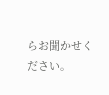らお聞かせください。